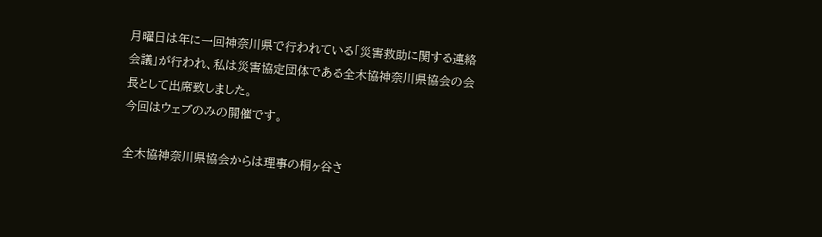月曜日は年に一回神奈川県で行われている「災害救助に関する連絡会議」が行われ、私は災害協定団体である全木協神奈川県協会の会長として出席致しました。
今回はウェブのみの開催です。

全木協神奈川県協会からは理事の桐ヶ谷さ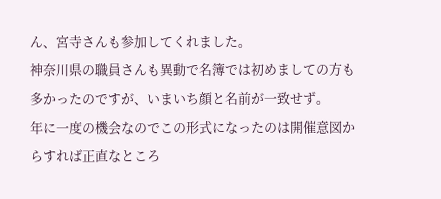ん、宮寺さんも参加してくれました。
神奈川県の職員さんも異動で名簿では初めましての方も多かったのですが、いまいち顔と名前が一致せず。
年に一度の機会なのでこの形式になったのは開催意図からすれば正直なところ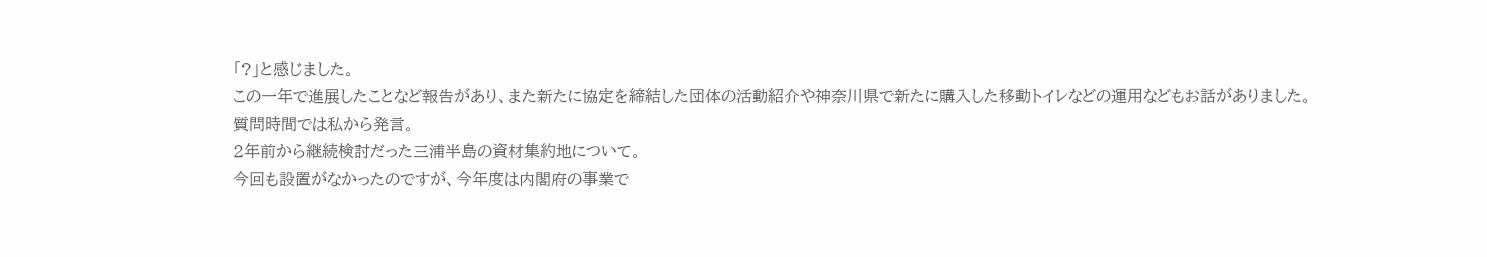「?」と感じました。
この一年で進展したことなど報告があり、また新たに協定を締結した団体の活動紹介や神奈川県で新たに購入した移動トイレなどの運用などもお話がありました。
質問時間では私から発言。
2年前から継続検討だった三浦半島の資材集約地について。
今回も設置がなかったのですが、今年度は内閣府の事業で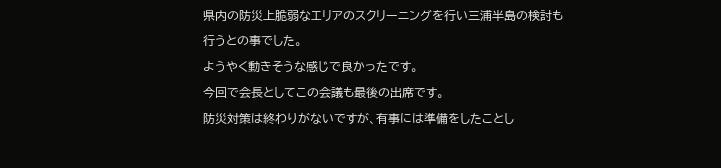県内の防災上脆弱なエリアのスクリーニングを行い三浦半島の検討も行うとの事でした。
ようやく動きそうな感じで良かったです。
今回で会長としてこの会議も最後の出席です。
防災対策は終わりがないですが、有事には準備をしたことし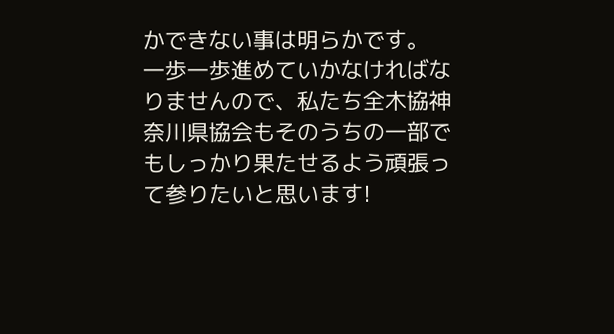かできない事は明らかです。
一歩一歩進めていかなければなりませんので、私たち全木協神奈川県協会もそのうちの一部でもしっかり果たせるよう頑張って参りたいと思います!